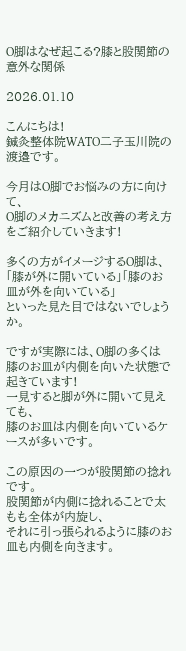O脚はなぜ起こる?膝と股関節の意外な関係

2026.01.10

こんにちは!
鍼灸整体院WATO二子玉川院の渡邉です。

今月はO脚でお悩みの方に向けて、
O脚のメカニズムと改善の考え方をご紹介していきます!

多くの方がイメージするO脚は、
「膝が外に開いている」「膝のお皿が外を向いている」
といった見た目ではないでしょうか。

ですが実際には、O脚の多くは
膝のお皿が内側を向いた状態で起きています!
一見すると脚が外に開いて見えても、
膝のお皿は内側を向いているケースが多いです。

この原因の一つが股関節の捻れです。
股関節が内側に捻れることで太もも全体が内旋し、
それに引っ張られるように膝のお皿も内側を向きます。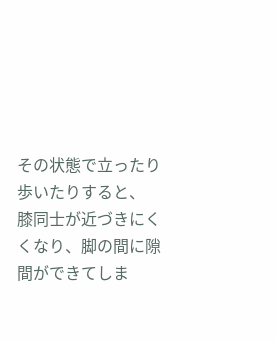その状態で立ったり歩いたりすると、
膝同士が近づきにくくなり、脚の間に隙間ができてしま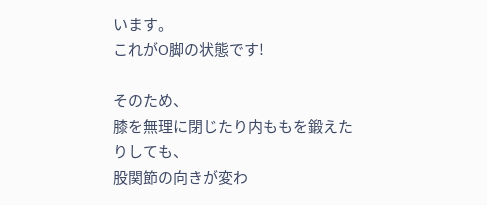います。
これがO脚の状態です!

そのため、
膝を無理に閉じたり内ももを鍛えたりしても、
股関節の向きが変わ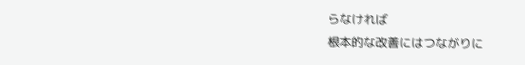らなければ
根本的な改善にはつながりに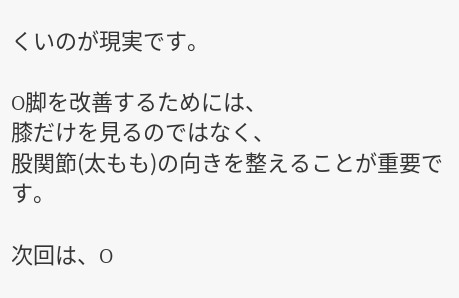くいのが現実です。

O脚を改善するためには、
膝だけを見るのではなく、
股関節(太もも)の向きを整えることが重要です。

次回は、O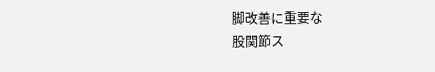脚改善に重要な
股関節ス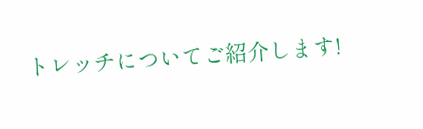トレッチについてご紹介します!